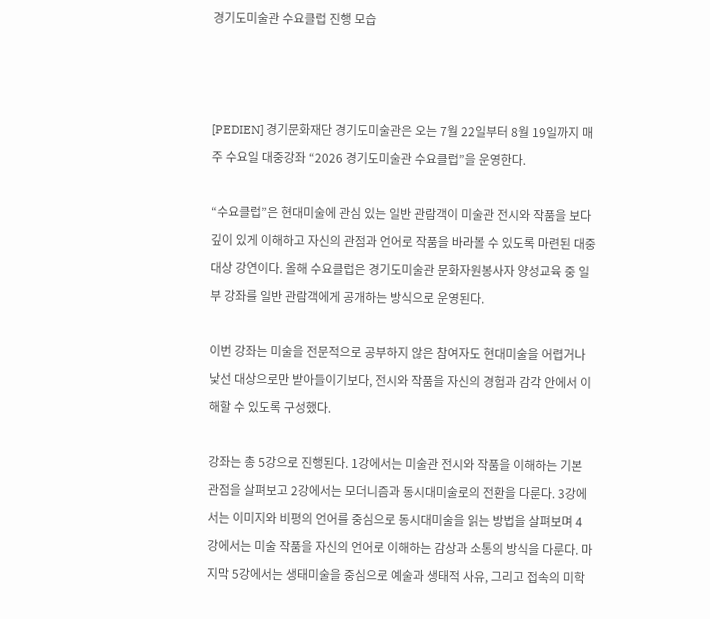경기도미술관 수요클럽 진행 모습



[PEDIEN] 경기문화재단 경기도미술관은 오는 7월 22일부터 8월 19일까지 매주 수요일 대중강좌 “2026 경기도미술관 수요클럽”을 운영한다.

“수요클럽”은 현대미술에 관심 있는 일반 관람객이 미술관 전시와 작품을 보다 깊이 있게 이해하고 자신의 관점과 언어로 작품을 바라볼 수 있도록 마련된 대중 대상 강연이다. 올해 수요클럽은 경기도미술관 문화자원봉사자 양성교육 중 일부 강좌를 일반 관람객에게 공개하는 방식으로 운영된다.

이번 강좌는 미술을 전문적으로 공부하지 않은 참여자도 현대미술을 어렵거나 낯선 대상으로만 받아들이기보다, 전시와 작품을 자신의 경험과 감각 안에서 이해할 수 있도록 구성했다.

강좌는 총 5강으로 진행된다. 1강에서는 미술관 전시와 작품을 이해하는 기본 관점을 살펴보고 2강에서는 모더니즘과 동시대미술로의 전환을 다룬다. 3강에서는 이미지와 비평의 언어를 중심으로 동시대미술을 읽는 방법을 살펴보며 4강에서는 미술 작품을 자신의 언어로 이해하는 감상과 소통의 방식을 다룬다. 마지막 5강에서는 생태미술을 중심으로 예술과 생태적 사유, 그리고 접속의 미학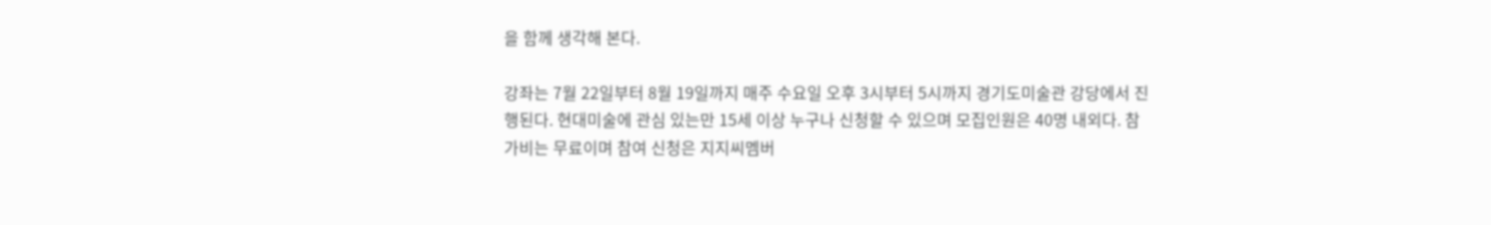을 함께 생각해 본다.

강좌는 7월 22일부터 8월 19일까지 매주 수요일 오후 3시부터 5시까지 경기도미술관 강당에서 진행된다. 현대미술에 관심 있는만 15세 이상 누구나 신청할 수 있으며 모집인원은 40명 내외다. 참가비는 무료이며 참여 신청은 지지씨멤버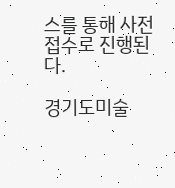스를 통해 사전 접수로 진행된다.

경기도미술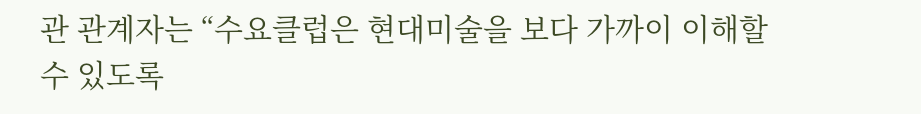관 관계자는 “수요클럽은 현대미술을 보다 가까이 이해할 수 있도록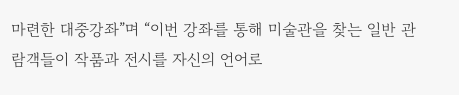마련한 대중강좌”며 “이번 강좌를 통해 미술관을 찾는 일반 관람객들이 작품과 전시를 자신의 언어로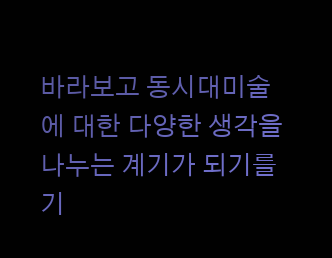바라보고 동시대미술에 대한 다양한 생각을 나누는 계기가 되기를 기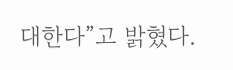대한다”고 밝혔다.